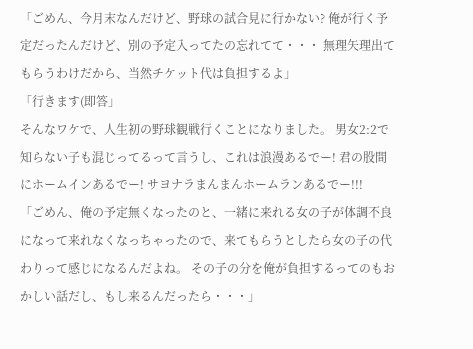「ごめん、今月末なんだけど、野球の試合見に行かない? 俺が行く予定だったんだけど、別の予定入ってたの忘れてて・・・ 無理矢理出てもらうわけだから、当然チケット代は負担するよ」
「行きます(即答」
そんなワケで、人生初の野球観戦行くことになりました。 男女2:2で知らない子も混じってるって言うし、これは浪漫あるでー! 君の股間にホームインあるでー! サヨナラまんまんホームランあるでー!!!
「ごめん、俺の予定無くなったのと、一緒に来れる女の子が体調不良になって来れなくなっちゃったので、来てもらうとしたら女の子の代わりって感じになるんだよね。 その子の分を俺が負担するってのもおかしい話だし、もし来るんだったら・・・」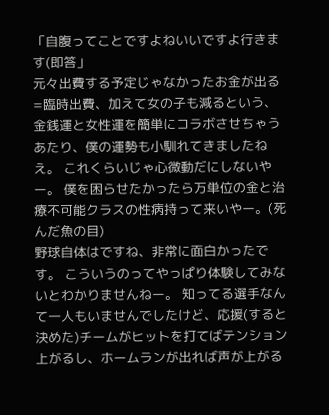「自腹ってことですよねいいですよ行きます(即答」
元々出費する予定じゃなかったお金が出る=臨時出費、加えて女の子も減るという、金銭運と女性運を簡単にコラボさせちゃうあたり、僕の運勢も小馴れてきましたねえ。 これくらいじゃ心微動だにしないやー。 僕を困らせたかったら万単位の金と治療不可能クラスの性病持って来いやー。(死んだ魚の目)
野球自体はですね、非常に面白かったです。 こういうのってやっぱり体験してみないとわかりませんねー。 知ってる選手なんて一人もいませんでしたけど、応援(すると決めた)チームがヒットを打てばテンション上がるし、ホームランが出れば声が上がる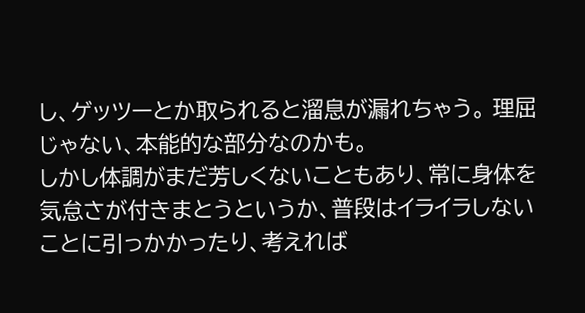し、ゲッツーとか取られると溜息が漏れちゃう。 理屈じゃない、本能的な部分なのかも。
しかし体調がまだ芳しくないこともあり、常に身体を気怠さが付きまとうというか、普段はイライラしないことに引っかかったり、考えれば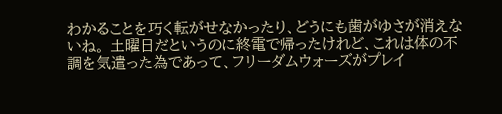わかることを巧く転がせなかったり、どうにも歯がゆさが消えないね。 土曜日だというのに終電で帰ったけれど、これは体の不調を気遣った為であって、フリーダムウォーズがプレイ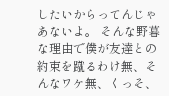したいからってんじゃあないよ。 そんな野暮な理由で僕が友達との約束を蹴るわけ無、そんなワケ無、くっそ、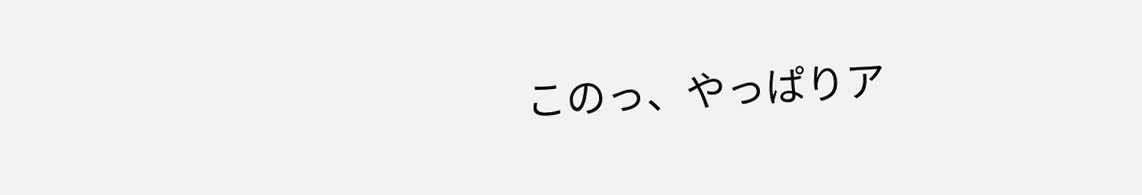このっ、やっぱりア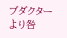ブダクターより咎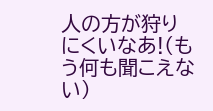人の方が狩りにくいなあ!(もう何も聞こえない)